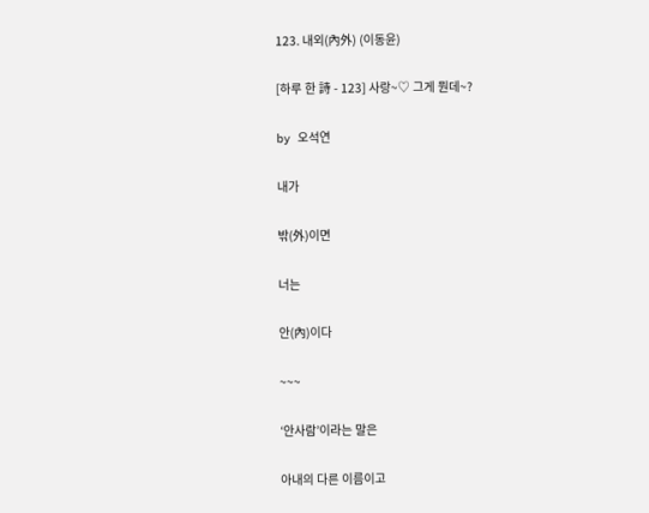123. 내외(內外) (이동윤)

[하루 한 詩 - 123] 사랑~♡ 그게 뭔데~?

by 오석연

내가

밖(外)이면

너는

안(內)이다

~~~

‘안사람’이라는 말은

아내의 다른 이름이고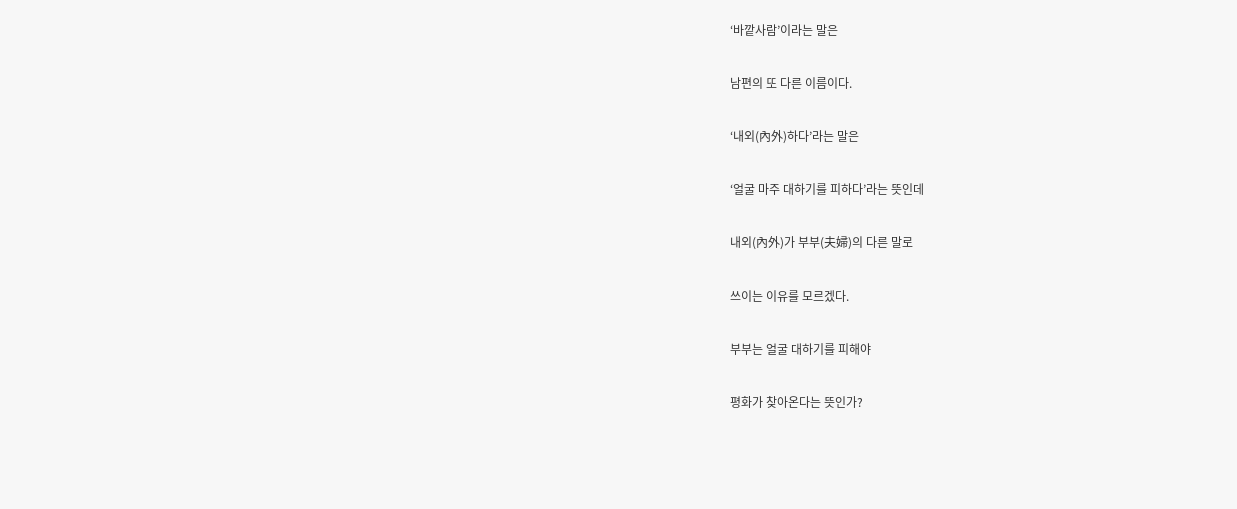‘바깥사람’이라는 말은

남편의 또 다른 이름이다.

‘내외(內外)하다’라는 말은

‘얼굴 마주 대하기를 피하다’라는 뜻인데

내외(內外)가 부부(夫婦)의 다른 말로

쓰이는 이유를 모르겠다.

부부는 얼굴 대하기를 피해야

평화가 찾아온다는 뜻인가?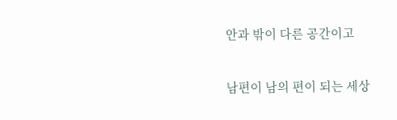안과 밖이 다른 공간이고

남편이 남의 편이 되는 세상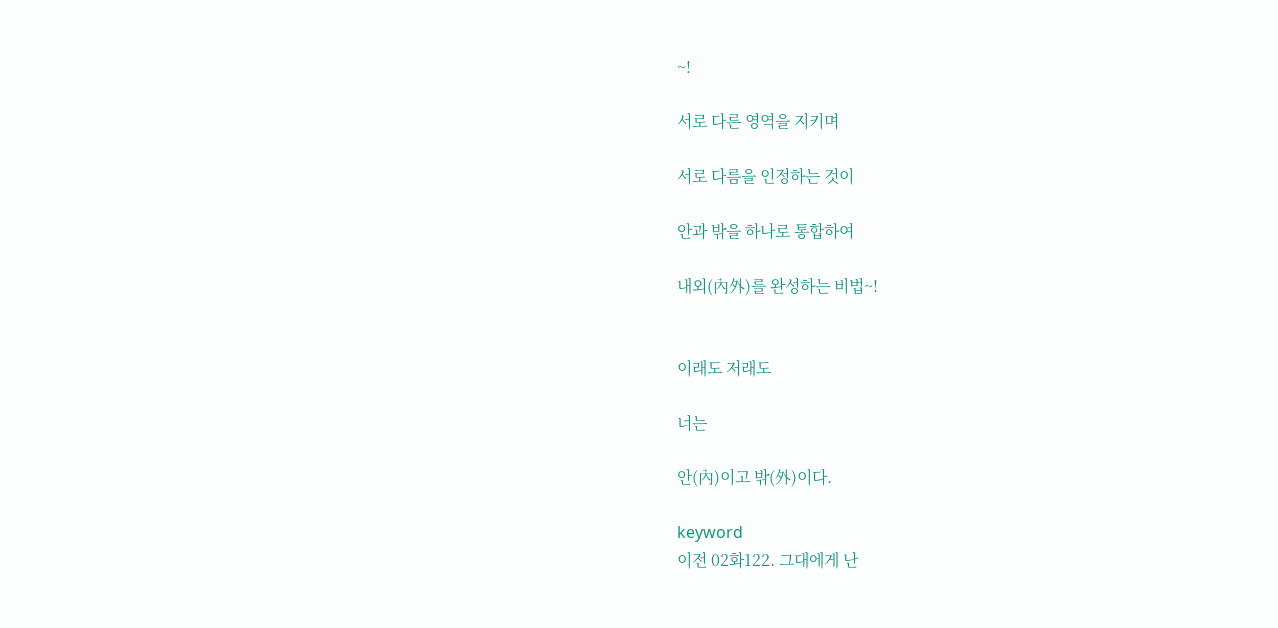~!

서로 다른 영역을 지키며

서로 다름을 인정하는 것이

안과 밖을 하나로 통합하여

내외(內外)를 완성하는 비법~!


이래도 저래도

너는

안(內)이고 밖(外)이다.

keyword
이전 02화122. 그대에게 난